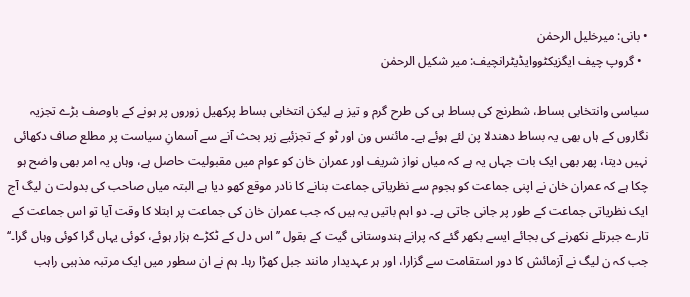• بانی: میرخلیل الرحمٰن
  • گروپ چیف ایگزیکٹووایڈیٹرانچیف: میر شکیل الرحمٰن

سیاسی وانتخابی بساط، شطرنج کی بساط ہی کی طرح گرم و تیز ہے لیکن انتخابی بساط پرکھیل زوروں پر ہونے کے باوصف بڑے تجزیہ نگاروں کے ہاں بھی یہ بساط دھندلا پن لئے ہوئے ہے۔ مائنس ون اور ٹو کے تجزئیے زیر بحث آنے سے آسمانِ سیاست پر مطلع صاف دکھائی نہیں دیتا، پھر بھی ایک بات جہاں یہ ہے کہ میاں نواز شریف اور عمران خان کو عوام میں مقبولیت حاصل ہے، وہاں یہ امر بھی واضح ہو چکا ہے کہ عمران خان نے اپنی جماعت کو ہجوم سے نظریاتی جماعت بنانے کا نادر موقع کھو دیا ہے البتہ میاں صاحب کی بدولت ن لیگ آج ایک نظریاتی جماعت کے طور پر جانی جاتی ہے۔ دو اہم باتیں یہ ہیں کہ جب عمران خان کی جماعت پر ابتلا کا وقت آیا تو اس جماعت کے تارے جبرتلے نکھرنے کی بجائے ایسے بکھر گئے کہ پرانے ہندوستانی گیت کے بقول ’’اس دل کے ٹکڑے ہزار ہوئے، کوئی یہاں گرا کوئی وہاں گرا۔‘‘ جب کہ ن لیگ نے آزمائش کا دور استقامت سے گزارا، اور ہر عہدیدار مانند جبل کھڑا رہا۔ ہم نے ان سطور میں ایک مرتبہ مذہبی راہب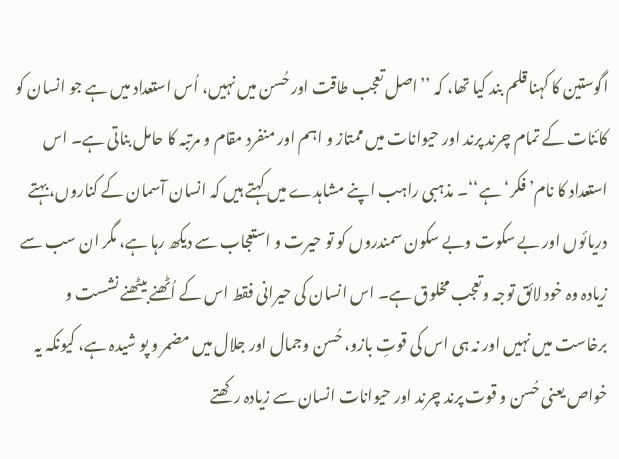اگوستین کا کہنا قلم بند کیا تھا، کہ ’’اصل تعجب طاقت اور حُسن میں نہیں، اُس استعداد میں ہے جو انسان کو کائنات کے تمام چرند پرند اور حیوانات میں ممتاز و اہم اور منفرد مقام و مرتبہ کا حامل بناتی ہے۔ اس استعداد کا نام’ فکر‘ ہے‘‘۔ مذہبی راہب اپنے مشاہدے میں کہتے ہیں کہ انسان آسمان کے کناروں، بہتے دریائوں اور بے سکوت وبے سکون سمندروں کو تو حیرت و استعجاب سے دیکھ رہا ہے، مگر ان سب سے زیادہ وہ خود لائق توجہ وتعجب مخلوق ہے۔ اس انسان کی حیرانی فقط اس کے اُٹھنے بیٹھنے نشست و برخاست میں نہیں اور نہ ہی اس کی قوتِ بازو، حُسن وجمال اور جلال میں مضمر و پو شیدہ ہے، کیونکہ یہ خواص یعنی حُسن و قوت پرند چرند اور حیوانات انسان سے زیادہ رکھتے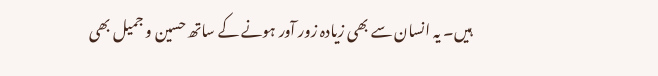ہیں۔ یہ انسان سے بھی زیادہ زور آور ہونے کے ساتھ حسین و جمیل بھی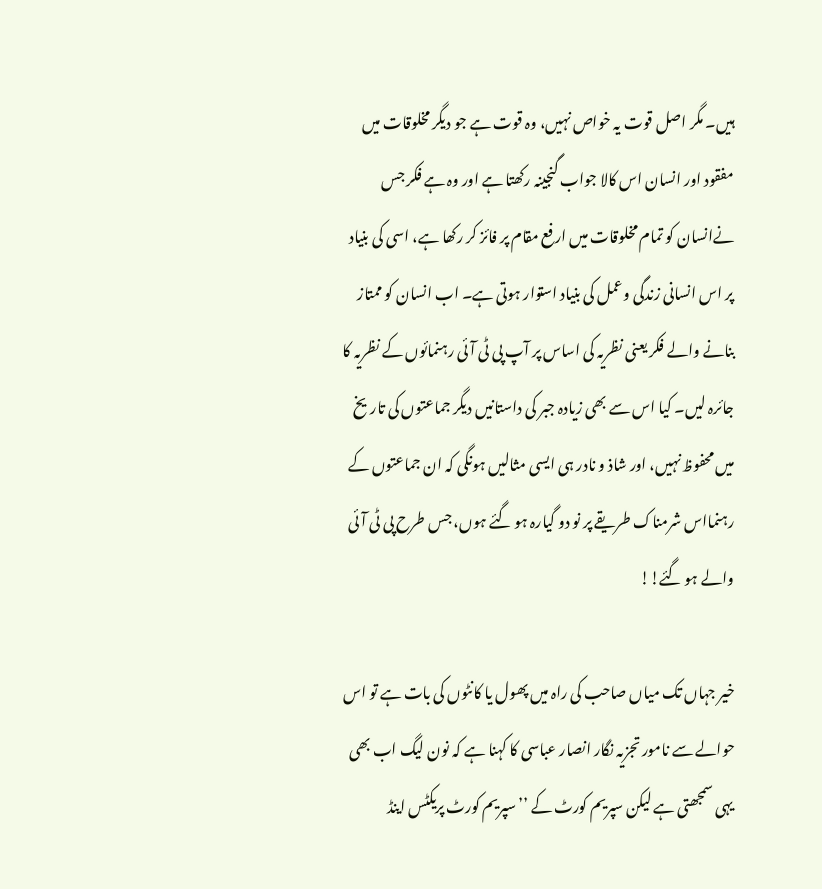ہیں۔ مگر اصل قوت یہ خواص نہیں، وہ قوت ہے جو دیگر مخلوقات میں مفقود اور انسان اس کالا جواب گنجینہ رکھتا ہے اور وہ ہے فکر جس نےانسان کو تمام مخلوقات میں ارفع مقام پر فائز کر رکھا ہے، اسی کی بنیاد پر اس انسانی زندگی وعمل کی بنیاد استوار ہوتی ہے۔ اب انسان کو ممتاز بنانے والے فکر یعنی نظریہ کی اساس پر آپ پی ٹی آئی رہنمائوں کے نظریہ کا جائرہ لیں۔ کیا اس سے بھی زیادہ جبر کی داستانیں دیگر جماعتوں کی تاریخ میں محفوظ نہیں، اور شاذ و نادر ہی ایسی مثالیں ہونگی کہ ان جماعتوں کے رہنمااس شرمناک طریقے پر نو دو گیارہ ہو گئے ہوں، جس طرح پی ٹی آئی والے ہو گئے!!

خیر جہاں تک میاں صاحب کی راہ میں پھول یا کانٹوں کی بات ہے تو اس حوالے سے نامور تجزیہ نگار انصار عباسی کا کہنا ہے کہ نون لیگ اب بھی یہی سمجھتی ہے لیکن سپریم کورٹ کے ’’سپریم کورٹ پریکٹس اینڈ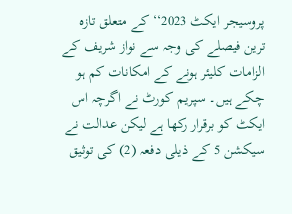پروسیجر ایکٹ 2023‘‘ کے متعلق تازہ ترین فیصلے کی وجہ سے نواز شریف کے الزامات کلیئر ہونے کے امکانات کم ہو چکے ہیں۔ سپریم کورٹ نے اگرچہ اس ایکٹ کو برقرار رکھا ہے لیکن عدالت نے سیکشن 5 کے ذیلی دفعہ (2) کی توثیق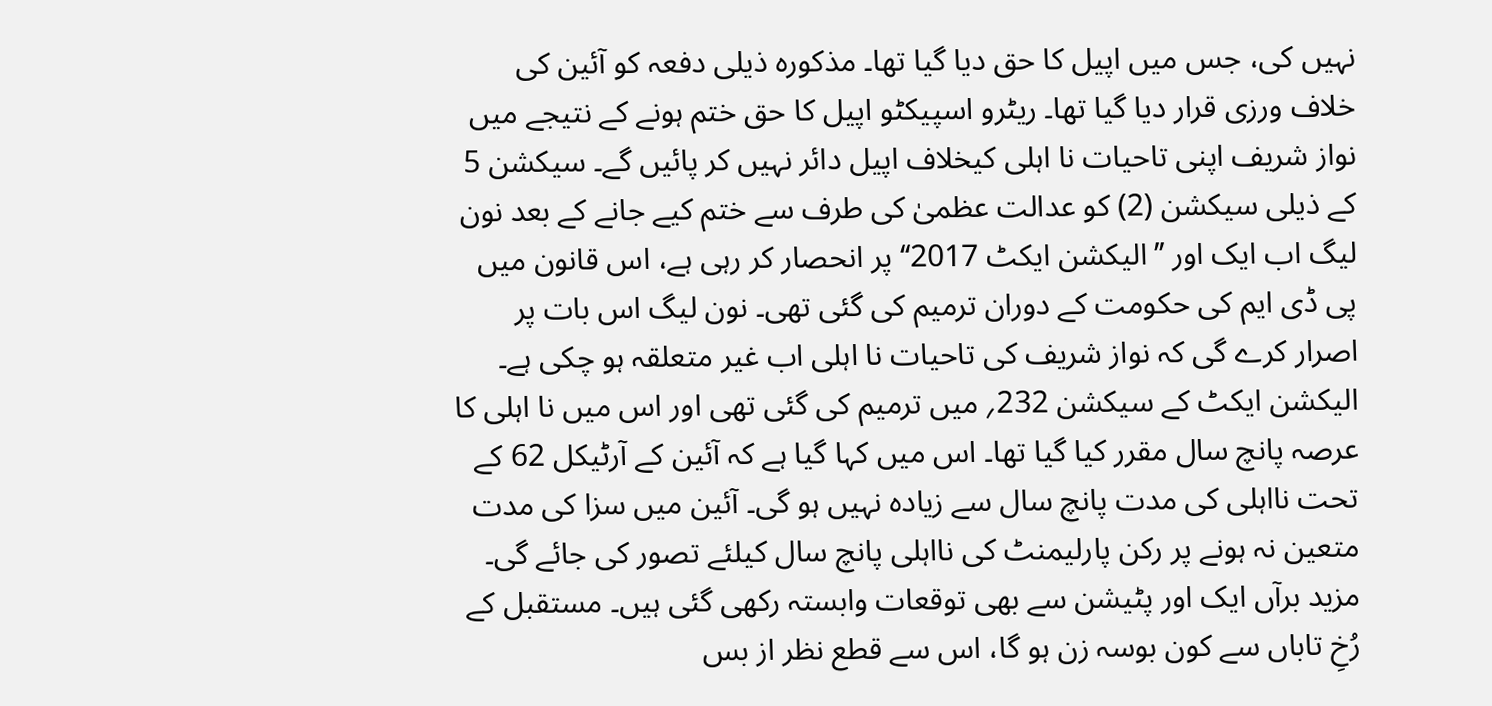نہیں کی، جس میں اپیل کا حق دیا گیا تھا۔ مذکورہ ذیلی دفعہ کو آئین کی خلاف ورزی قرار دیا گیا تھا۔ ریٹرو اسپیکٹو اپیل کا حق ختم ہونے کے نتیجے میں نواز شریف اپنی تاحیات نا اہلی کیخلاف اپیل دائر نہیں کر پائیں گے۔ سیکشن 5 کے ذیلی سیکشن (2) کو عدالت عظمیٰ کی طرف سے ختم کیے جانے کے بعد نون لیگ اب ایک اور ’’الیکشن ایکٹ 2017‘‘ پر انحصار کر رہی ہے، اس قانون میں پی ڈی ایم کی حکومت کے دوران ترمیم کی گئی تھی۔ نون لیگ اس بات پر اصرار کرے گی کہ نواز شریف کی تاحیات نا اہلی اب غیر متعلقہ ہو چکی ہے۔ الیکشن ایکٹ کے سیکشن 232؍ میں ترمیم کی گئی تھی اور اس میں نا اہلی کا عرصہ پانچ سال مقرر کیا گیا تھا۔ اس میں کہا گیا ہے کہ آئین کے آرٹیکل 62 کے تحت نااہلی کی مدت پانچ سال سے زیادہ نہیں ہو گی۔ آئین میں سزا کی مدت متعین نہ ہونے پر رکن پارلیمنٹ کی نااہلی پانچ سال کیلئے تصور کی جائے گی۔ مزید برآں ایک اور پٹیشن سے بھی توقعات وابستہ رکھی گئی ہیں۔ مستقبل کے رُخِ تاباں سے کون بوسہ زن ہو گا، اس سے قطع نظر از بس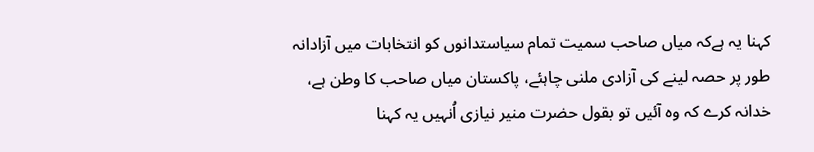کہنا یہ ہےکہ میاں صاحب سمیت تمام سیاستدانوں کو انتخابات میں آزادانہ طور پر حصہ لینے کی آزادی ملنی چاہئے، پاکستان میاں صاحب کا وطن ہے، خدانہ کرے کہ وہ آئیں تو بقول حضرت منیر نیازی اُنہیں یہ کہنا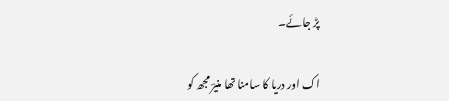پڑ جائے۔

اک اور دریا کا سامنا تھا منیرؔ مجھ کو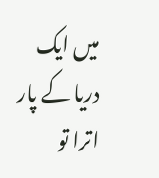میں ایک دریا کے پار اترا تو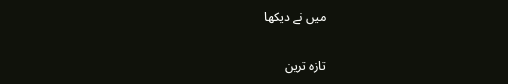میں نے دیکھا

تازہ ترین